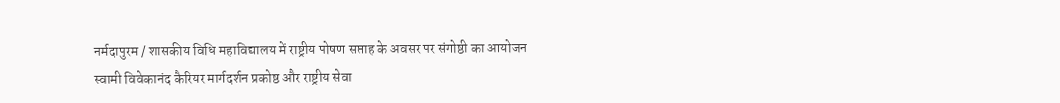नर्मदापुरम / शासकीय विधि महाविद्यालय में राष्ट्रीय पोषण सप्ताह के अवसर पर संगोष्ठी का आयोजन स्वामी विवेकानंद कैरियर मार्गदर्शन प्रकोष्ठ और राष्ट्रीय सेवा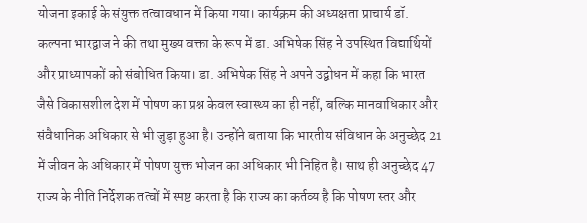योजना इकाई के संयुक्त तत्वावधान में किया गया। कार्यक्रम की अध्यक्षता प्राचार्य डॉ. कल्पना भारद्वाज ने की तथा मुख्य वक्ता के रूप में डा. अभिषेक सिंह ने उपस्थित विद्यार्थियों और प्राध्यापकों को संबोधित किया। डा. अभिषेक सिंह ने अपने उद्बोधन में कहा कि भारत जैसे विकासशील देश में पोषण का प्रश्न केवल स्वास्थ्य का ही नहीं, बल्कि मानवाधिकार और संवैधानिक अधिकार से भी जुड़ा हुआ है। उन्होंने बताया कि भारतीय संविधान के अनुच्छेद 21 में जीवन के अधिकार में पोषण युक्त भोजन का अधिकार भी निहित है। साथ ही अनुच्छेद 47 राज्य के नीति निर्देशक तत्वों में स्पष्ट करता है कि राज्य का कर्तव्य है कि पोषण स्तर और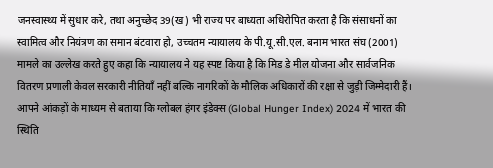जनस्वास्थ्य में सुधार करे, तथा अनुच्छेद 39(ख) भी राज्य पर बाध्यता अधिरोपित करता है कि संसाधनों का स्वामित्व और नियंत्रण का समान बंटवारा हो, उच्चतम न्यायालय के पी.यू.सी.एल. बनाम भारत संघ (2001) मामले का उल्लेख करते हुए कहा कि न्यायालय ने यह स्पष्ट किया है कि मिड डे मील योजना और सार्वजनिक वितरण प्रणाली केवल सरकारी नीतियाँ नहीं बल्कि नागरिकों के मौलिक अधिकारों की रक्षा से जुड़ी जिम्मेदारी हैं। आपने आंकड़ों के माध्यम से बताया कि ग्लोबल हंगर इंडेक्स (Global Hunger Index) 2024 में भारत की स्थिति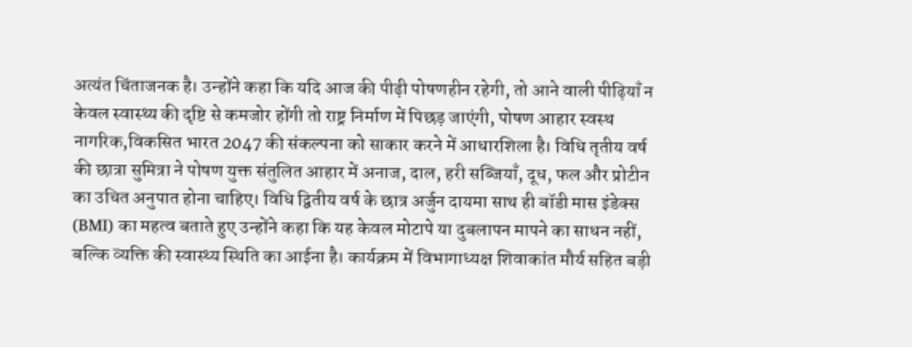अत्यंत चिंताजनक है। उन्होंने कहा कि यदि आज की पीढ़ी पोषणहीन रहेगी, तो आने वाली पीढ़ियाँ न केवल स्वास्थ्य की दृष्टि से कमजोर होंगी तो राष्ट्र निर्माण में पिछड़ जाएंगी, पोषण आहार स्वस्थ नागरिक,विकसित भारत 2047 की संकल्पना को साकार करने में आधारशिला है। विधि तृतीय वर्ष की छात्रा सुमित्रा ने पोषण युक्त संतुलित आहार में अनाज, दाल, हरी सब्जियाँ, दूध, फल और प्रोटीन का उचित अनुपात होना चाहिए। विधि द्वितीय वर्ष के छात्र अर्जुन दायमा साथ ही बॉडी मास इंडेक्स (BMI) का महत्व बताते हुए उन्होंने कहा कि यह केवल मोटापे या दुबलापन मापने का साधन नहीं, बल्कि व्यक्ति की स्वास्थ्य स्थिति का आईना है। कार्यक्रम में विभागाध्यक्ष शिवाकांत मौर्य सहित बड़ी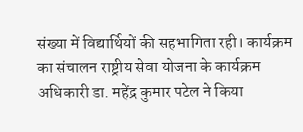संख्या में विद्यार्थियों की सहभागिता रही। कार्यक्रम का संचालन राष्ट्रीय सेवा योजना के कार्यक्रम अधिकारी डा. महेंद्र कुमार पटेल ने किया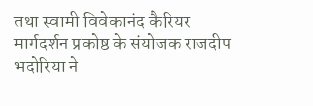तथा स्वामी विवेकानंद कैरियर मार्गदर्शन प्रकोष्ठ के संयोजक राजदीप भदोरिया ने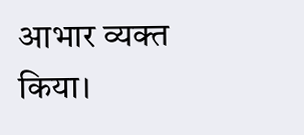आभार व्यक्त किया।